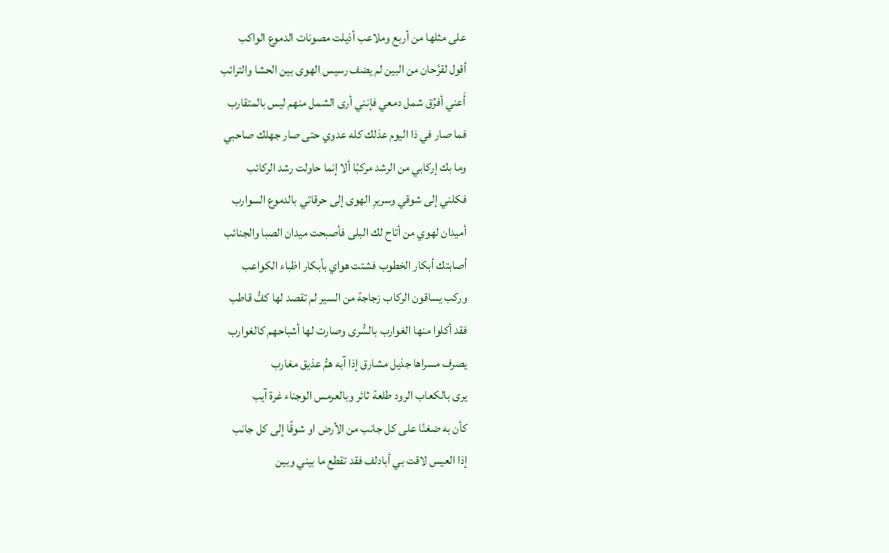على مثلها من أربع وملاعب أذيلت مصونات الدموع الواكب
أقول لقرُحان من البين لم يضف رسيس الهوى بين الحشا والترائب
أَعني أفرِّق شمل دمعي فإنني أرى الشمل منهم ليس بالمتقارب
فما صار في ذا اليوم عذلك كله عدوي حتى صار جهلك صاحبي
وما بك إركابي من الرشد مركبًا ألا إنما حاولت رشد الركائب
فكلني إلى شوقي وسريرِ الهوى إلى حرقاتي بالدموع السوارب
أميدان لهوي من أتاح لك البلى فأصبحت ميدان الصبا والجنائب
أصابتك أبكار الخطوب فشتت هواي بأبكار اظباء الكواعب
وركب يساقون الركاب زجاجة من السير لم تقصد لها كفُّ قاطب
فقد أكلوا منها الغوارب بالسُّرى وصارت لها أشباحهم كالغوارب
يصرف مسراها جذيل مشارق إذا آبه همُّ عذيق مغارب
يرى بالكعاب الرود طلعة ثائر وبالعرمس الوجناء غرة آيب
كأن به ضغنًا على كل جانب من الأرض او شوقًا إلى كل جانب
إذا العيس لاقت بي أبادلف فقد تقطع ما بيني وبين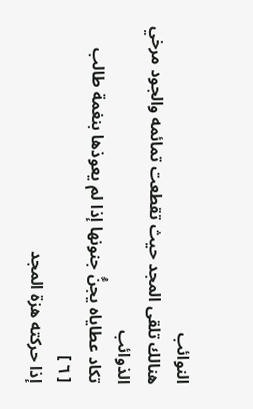النوائب
هنالك تلقى المجد حيث تقطعت تمائمه والجود مرخي الذوائب
تكاد عطاياه يجنُّ جنونها إذا لم يعوذها بنغمة طالب
[ ٦ ]
إذا حركته هزة المجد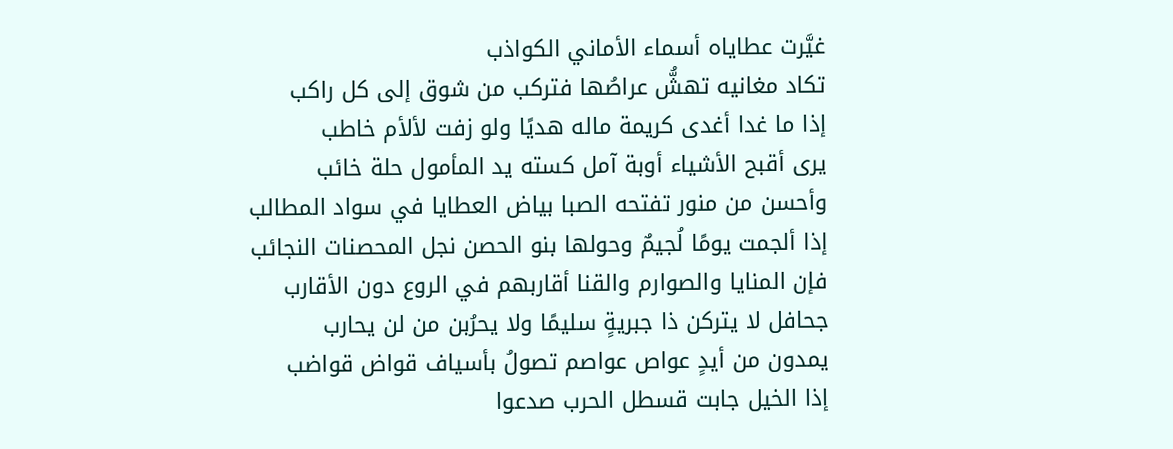غيَّرت عطاياه أسماء الأماني الكواذب
تكاد مغانيه تهشُّ عراصُها فتركب من شوق إلى كل راكب
إذا ما غدا أغدى كريمة ماله هديًا ولو زفت لألأم خاطب
يرى أقبح الأشياء أوبة آمل كسته يد المأمول حلة خائب
وأحسن من منور تفتحه الصبا بياض العطايا في سواد المطالب
إذا ألجمت يومًا لُجيمٌ وحولها بنو الحصن نجل المحصنات النجائب
فإن المنايا والصوارم والقنا أقاربهم في الروع دون الأقارب
جحافل لا يتركن ذا جبريةٍ سليمًا ولا يحرُبن من لن يحارب
يمدون من أيدٍ عواص عواصم تصولُ بأسياف قواض قواضب
إذا الخيل جابت قسطل الحرب صدعوا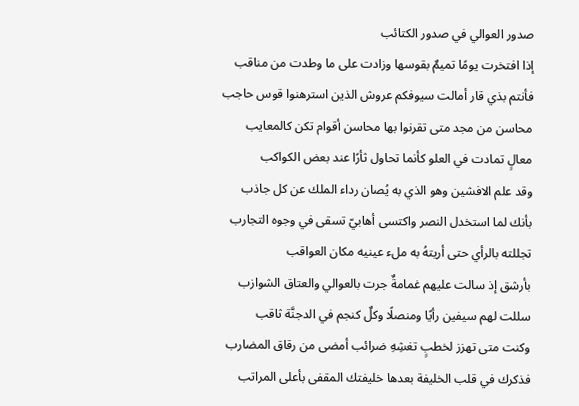صدور العوالي في صدور الكتائب
إذا افتخرت يومًا تميمٌ بقوسها وزادت على ما وطدت من مناقب
فأنتم بذي قار أمالت سيوفكم عروش الذين استرهنوا قوس حاجب
محاسن من مجد متى تقرنوا بها محاسن أقوام تكن كالمعايب
معالٍ تمادت في العلو كأنما تحاول ثأرًا عند بعض الكواكب
وقد علم الافشين وهو الذي به يُصان رداء الملك عن كل جاذب
بأنك لما استخدل النصر واكتسى أهابيّ تسقى في وجوه التجارب
تجللته بالرأي حتى أريتهُ به ملء عينيه مكان العواقب
بأرشق إذ سالت عليهم غمامةٌ جرت بالعوالي والعتاق الشوازب
سللت لهم سيفين رأيًا ومنصلًا وكلٌ كنجم في الدجنَّة ثاقب
وكنت متى تهزز لخطبٍ تغشِهِ ضرائب أمضى من رقاق المضارب
فذكرك في قلب الخليفة بعدها خليفتك المقفى بأعلى المراتب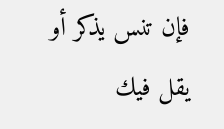فإن تنس يذكر أو يقل فيك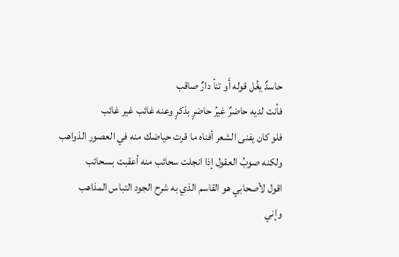حاسدٌ يغُل قوله أَو تنأ دارٌ صاقب
فأنت لديه حاضرٌ غيرُ حاضرٍ بذكرٍ وعنه غائب غير غائب
فلو كان يفنى الشعر أفناه ما قرت حياضك منه في العصور الذواهب
ولكنه صوبُ العقول إذا انجلت سحائب منه أعقبت بسحائب
اقول لأصحابي هو القاسم الذي به شرح الجود التباس المذاهب
وإني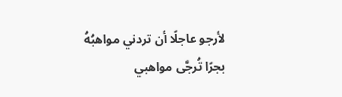لأرجو عاجلًا أن تردني مواهبُهُ بجرًا تُرجَّى مواهبي